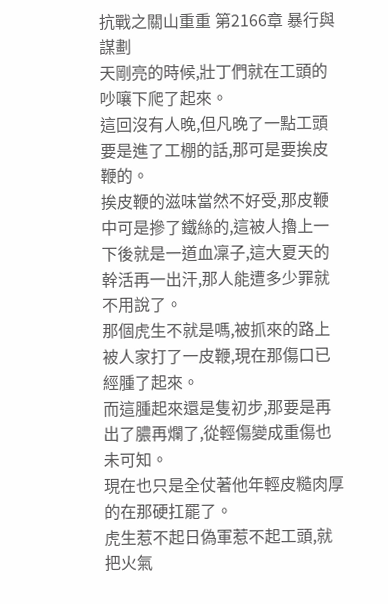抗戰之關山重重 第2166章 暴行與謀劃
天剛亮的時候,壯丁們就在工頭的吵嚷下爬了起來。
這回沒有人晚,但凡晚了一點工頭要是進了工棚的話,那可是要挨皮鞭的。
挨皮鞭的滋味當然不好受,那皮鞭中可是摻了鐵絲的,這被人擼上一下後就是一道血凜子,這大夏天的幹活再一出汗,那人能遭多少罪就不用說了。
那個虎生不就是嗎,被抓來的路上被人家打了一皮鞭,現在那傷口已經腫了起來。
而這腫起來還是隻初步,那要是再出了膿再爛了,從輕傷變成重傷也未可知。
現在也只是全仗著他年輕皮糙肉厚的在那硬扛罷了。
虎生惹不起日偽軍惹不起工頭,就把火氣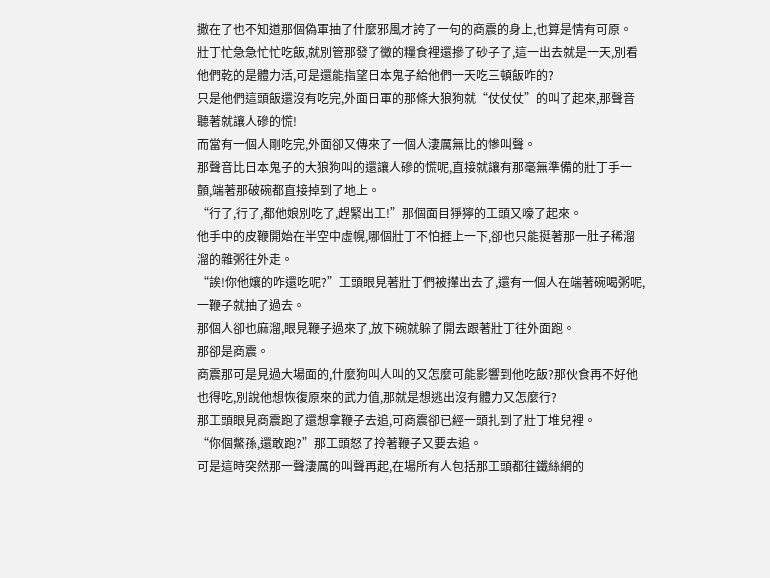撒在了也不知道那個偽軍抽了什麼邪風才誇了一句的商震的身上,也算是情有可原。
壯丁忙急急忙忙吃飯,就別管那發了黴的糧食裡還摻了砂子了,這一出去就是一天,別看他們乾的是體力活,可是還能指望日本鬼子給他們一天吃三頓飯咋的?
只是他們這頭飯還沒有吃完,外面日軍的那條大狼狗就“仗仗仗”的叫了起來,那聲音聽著就讓人磣的慌!
而當有一個人剛吃完,外面卻又傳來了一個人淒厲無比的慘叫聲。
那聲音比日本鬼子的大狼狗叫的還讓人磣的慌呢,直接就讓有那毫無準備的壯丁手一顫,端著那破碗都直接掉到了地上。
“行了,行了,都他娘別吃了,趕緊出工!”那個面目猙獰的工頭又嚎了起來。
他手中的皮鞭開始在半空中虛幌,哪個壯丁不怕捱上一下,卻也只能挺著那一肚子稀溜溜的雜粥往外走。
“誒!你他孃的咋還吃呢?”工頭眼見著壯丁們被攆出去了,還有一個人在端著碗喝粥呢,一鞭子就抽了過去。
那個人卻也麻溜,眼見鞭子過來了,放下碗就躲了開去跟著壯丁往外面跑。
那卻是商震。
商震那可是見過大場面的,什麼狗叫人叫的又怎麼可能影響到他吃飯?那伙食再不好他也得吃,別說他想恢復原來的武力值,那就是想逃出沒有體力又怎麼行?
那工頭眼見商震跑了還想拿鞭子去追,可商震卻已經一頭扎到了壯丁堆兒裡。
“你個鱉孫,還敢跑?”那工頭怒了拎著鞭子又要去追。
可是這時突然那一聲淒厲的叫聲再起,在場所有人包括那工頭都往鐵絲網的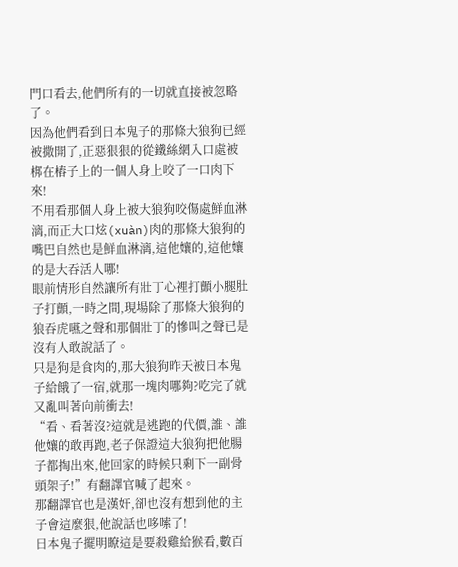門口看去,他們所有的一切就直接被忽略了。
因為他們看到日本鬼子的那條大狼狗已經被撒開了,正惡狠狠的從鐵絲網入口處被梆在樁子上的一個人身上咬了一口肉下來!
不用看那個人身上被大狼狗咬傷處鮮血淋漓,而正大口炫(xuàn)肉的那條大狼狗的嘴巴自然也是鮮血淋漓,這他孃的,這他孃的是大吞活人哪!
眼前情形自然讓所有壯丁心裡打顫小腿肚子打顫,一時之間,現場除了那條大狼狗的狼吞虎嚥之聲和那個壯丁的慘叫之聲已是沒有人敢說話了。
只是狗是食肉的,那大狼狗昨天被日本鬼子給餓了一宿,就那一塊肉哪夠?吃完了就又亂叫著向前衝去!
“看、看著沒?這就是逃跑的代價,誰、誰他孃的敢再跑,老子保證這大狼狗把他腸子都掏出來,他回家的時候只剩下一副骨頭架子!”有翻譯官喊了起來。
那翻譯官也是漢奸,卻也沒有想到他的主子會這麼狠,他說話也哆嗦了!
日本鬼子擺明瞭這是要殺雞給猴看,數百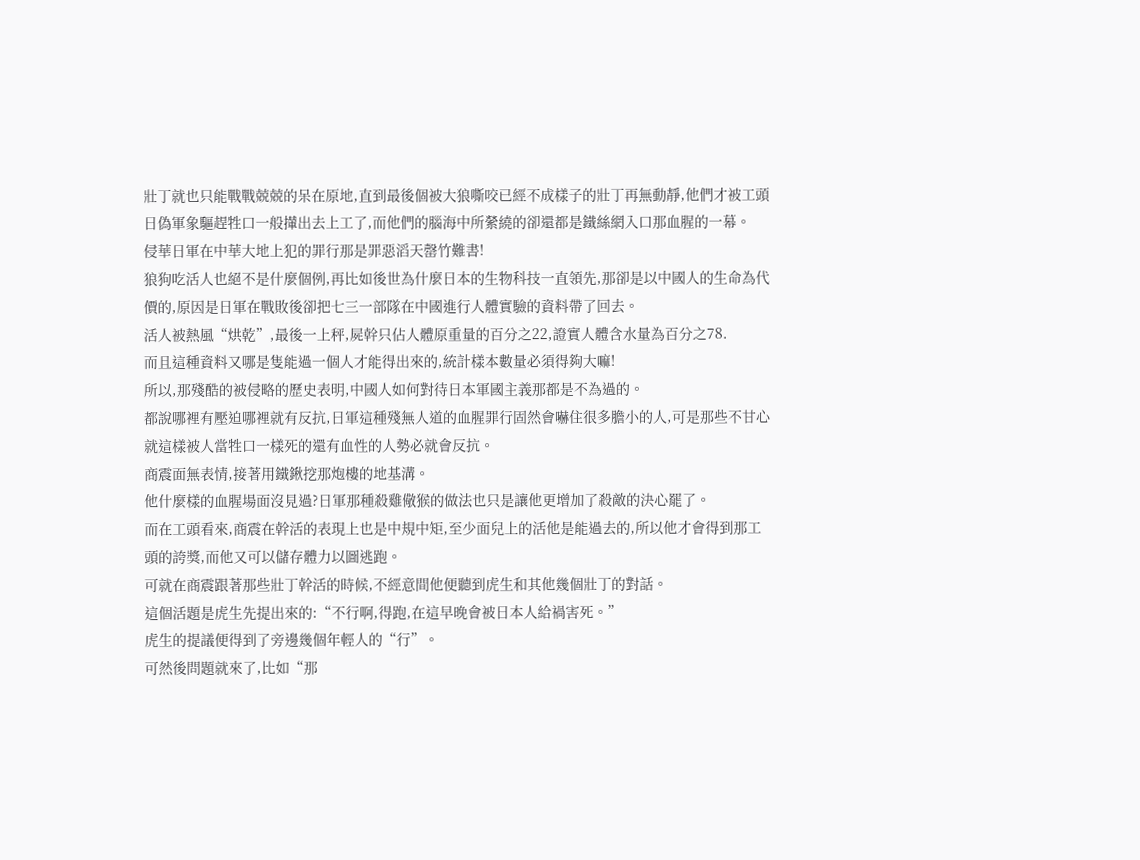壯丁就也只能戰戰兢兢的呆在原地,直到最後個被大狼嘶咬已經不成樣子的壯丁再無動靜,他們才被工頭日偽軍象驅趕牲口一般攆出去上工了,而他們的腦海中所縈繞的卻還都是鐵絲網入口那血腥的一幕。
侵華日軍在中華大地上犯的罪行那是罪惡滔天罄竹難書!
狼狗吃活人也絕不是什麼個例,再比如後世為什麼日本的生物科技一直領先,那卻是以中國人的生命為代價的,原因是日軍在戰敗後卻把七三一部隊在中國進行人體實驗的資料帶了回去。
活人被熱風“烘乾”,最後一上秤,屍幹只佔人體原重量的百分之22,證實人體含水量為百分之78.
而且這種資料又哪是隻能過一個人才能得出來的,統計樣本數量必須得夠大嘛!
所以,那殘酷的被侵略的歷史表明,中國人如何對待日本軍國主義那都是不為過的。
都說哪裡有壓迫哪裡就有反抗,日軍這種殘無人道的血腥罪行固然會嚇住很多膽小的人,可是那些不甘心就這樣被人當牲口一樣死的還有血性的人勢必就會反抗。
商震面無表情,接著用鐵鍬挖那炮樓的地基溝。
他什麼樣的血腥場面沒見過?日軍那種殺雞儆猴的做法也只是讓他更增加了殺敵的決心罷了。
而在工頭看來,商震在幹活的表現上也是中規中矩,至少面兒上的活他是能過去的,所以他才會得到那工頭的誇獎,而他又可以儲存體力以圖逃跑。
可就在商震跟著那些壯丁幹活的時候,不經意間他便聽到虎生和其他幾個壯丁的對話。
這個活題是虎生先提出來的:“不行啊,得跑,在這早晚會被日本人給禍害死。”
虎生的提議便得到了旁邊幾個年輕人的“行”。
可然後問題就來了,比如“那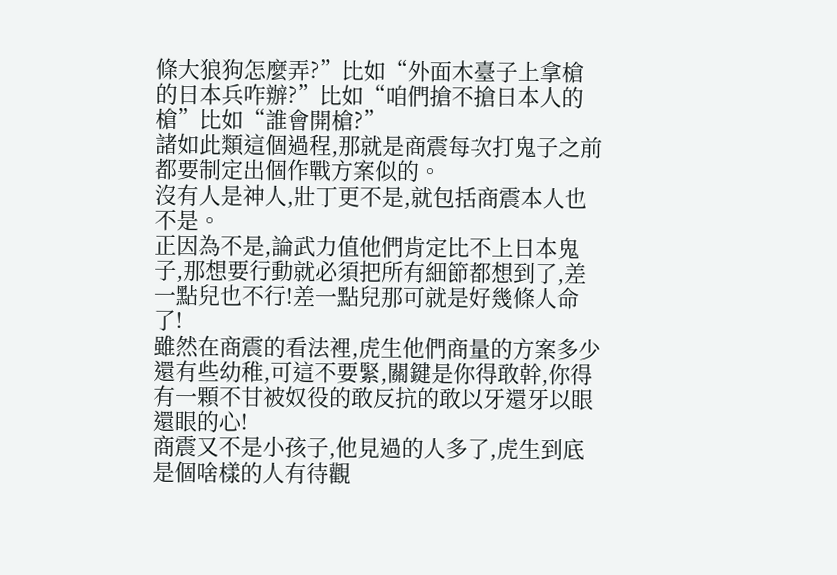條大狼狗怎麼弄?”比如“外面木臺子上拿槍的日本兵咋辦?”比如“咱們搶不搶日本人的槍”比如“誰會開槍?”
諸如此類這個過程,那就是商震每次打鬼子之前都要制定出個作戰方案似的。
沒有人是神人,壯丁更不是,就包括商震本人也不是。
正因為不是,論武力值他們肯定比不上日本鬼子,那想要行動就必須把所有細節都想到了,差一點兒也不行!差一點兒那可就是好幾條人命了!
雖然在商震的看法裡,虎生他們商量的方案多少還有些幼稚,可這不要緊,關鍵是你得敢幹,你得有一顆不甘被奴役的敢反抗的敢以牙還牙以眼還眼的心!
商震又不是小孩子,他見過的人多了,虎生到底是個啥樣的人有待觀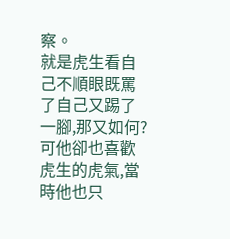察。
就是虎生看自己不順眼既罵了自己又踢了一腳,那又如何?可他卻也喜歡虎生的虎氣,當時他也只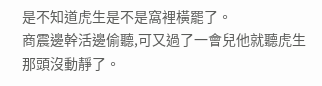是不知道虎生是不是窩裡橫罷了。
商震邊幹活邊偷聽,可又過了一會兒他就聽虎生那頭沒動靜了。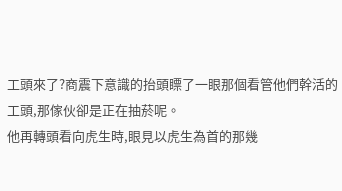工頭來了?商震下意識的抬頭瞟了一眼那個看管他們幹活的工頭,那傢伙卻是正在抽菸呢。
他再轉頭看向虎生時,眼見以虎生為首的那幾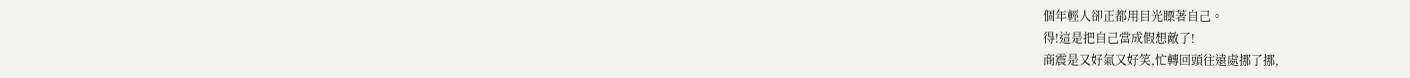個年輕人卻正都用目光瞟著自己。
得!這是把自己當成假想敵了!
商震是又好氣又好笑,忙轉回頭往遠處挪了挪,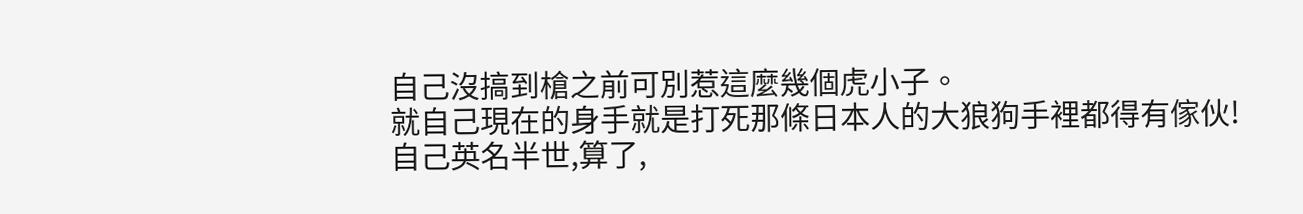自己沒搞到槍之前可別惹這麼幾個虎小子。
就自己現在的身手就是打死那條日本人的大狼狗手裡都得有傢伙!
自己英名半世,算了,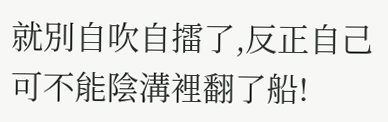就別自吹自擂了,反正自己可不能陰溝裡翻了船!